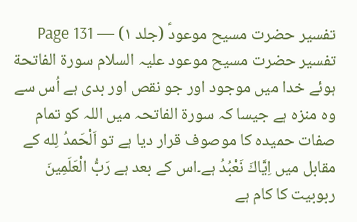تفسیر حضرت مسیح موعودؑ (جلد ۱) — Page 131
تفسیر حضرت مسیح موعود علیہ السلام سورة الفاتحة ہوئے خدا میں موجود اور جو نقص اور بدی ہے اُس سے وہ منزہ ہے جیسا کہ سورۃ الفاتحہ میں اللہ کو تمام صفات حمیدہ کا موصوف قرار دیا ہے تو اَلْحَمدُ لِله کے مقابل میں اِيَّاكَ نَعْبُدُ ہے۔اس کے بعد ہے رَبُّ الْعَلَمِينَ ربوبیت کا کام ہے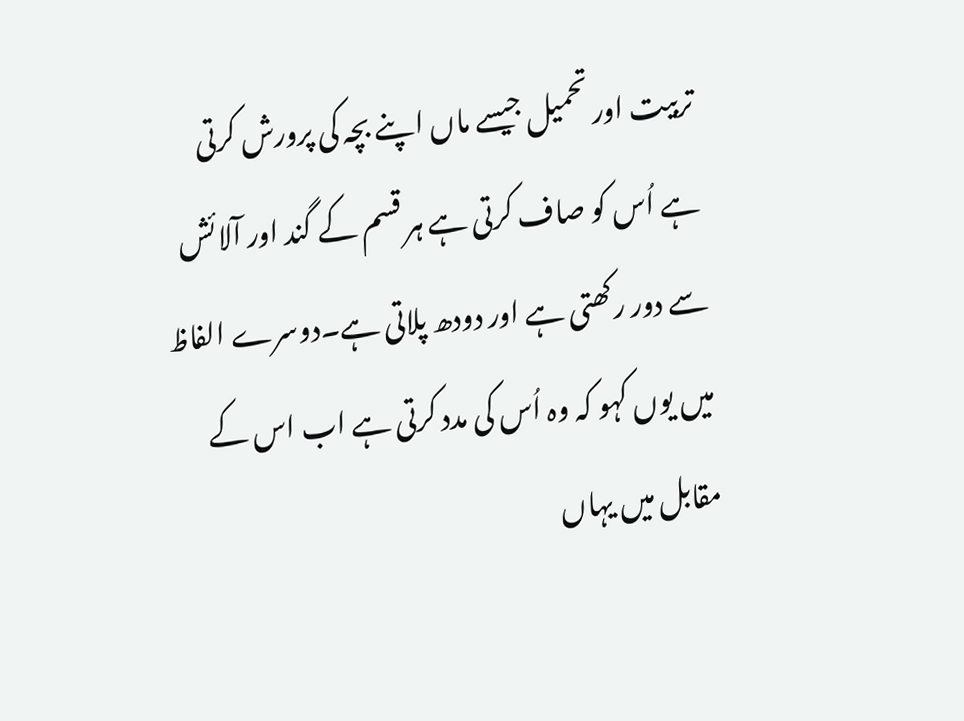تربیت اور تحمیل جیسے ماں اپنے بچہ کی پرورش کرتی ہے اُس کو صاف کرتی ہے ہر قسم کے گند اور آلائش سے دور رکھتی ہے اور دودھ پلاتی ہے۔دوسرے الفاظ میں یوں کہو کہ وہ اُس کی مدد کرتی ہے اب اس کے مقابل میں یہاں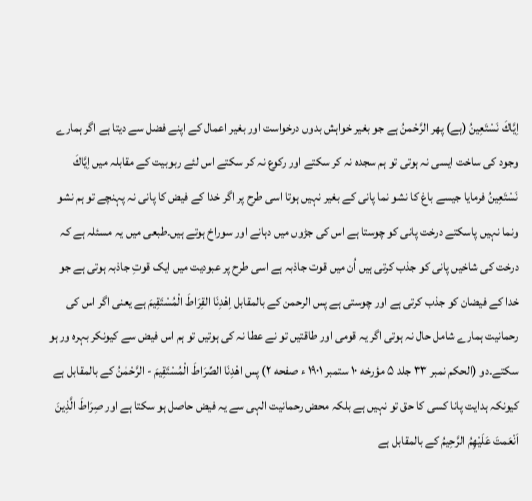اِيَّاكَ نَسْتَعِينُ (ہے) پھر الرَّحْمنُ ہے جو بغیر خواہش بدوں درخواست اور بغیر اعمال کے اپنے فضل سے دیتا ہے اگر ہمارے وجود کی ساخت ایسی نہ ہوتی تو ہم سجدہ نہ کر سکتے اور رکوع نہ کر سکتے اس لئے ربوبیت کے مقابلہ میں اِيَّاكَ نَسْتَعِينُ فرمایا جیسے باغ کا نشو نما پانی کے بغیر نہیں ہوتا اسی طرح پر اگر خدا کے فیض کا پانی نہ پہنچے تو ہم نشو ونما نہیں پاسکتے درخت پانی کو چوستا ہے اس کی جڑوں میں دہانے اور سوراخ ہوتے ہیں۔طبعی میں یہ مسئلہ ہے کہ درخت کی شاخیں پانی کو جذب کرتی ہیں اُن میں قوت جاذبہ ہے اسی طرح پر عبودیت میں ایک قوتِ جاذبہ ہوتی ہے جو خدا کے فیضان کو جذب کرتی ہے اور چوستی ہے پس الرحمن کے بالمقابل اِهْدِنَا القِرَاطَ الْمُسْتَقِيمَ ہے یعنی اگر اس کی رحمانیت ہمارے شامل حال نہ ہوتی اگر یہ قومی اور طاقتیں تو نے عطا نہ کی ہوتیں تو ہم اس فیض سے کیونکر بہرہ ور ہو سکتے۔دو (الحکم نمبر ۳۳ جلد ۵ مؤرخه ۱۰ ستمبر ۱۹۰۱ ء صفحه ۲) پس اهْدِنَا الصِّرَاطَ الْمُسْتَقِيمَ - الرَّحْمٰنُ کے بالمقابل ہے کیونکہ ہدایت پانا کسی کا حق تو نہیں ہے بلکہ محض رحمانیت الہی سے یہ فیض حاصل ہو سکتا ہے اور صِرَاطَ الَّذِینَ اَنْعَمتَ عَلَيْهِمُ الرَّحِيمُ کے بالمقابل ہے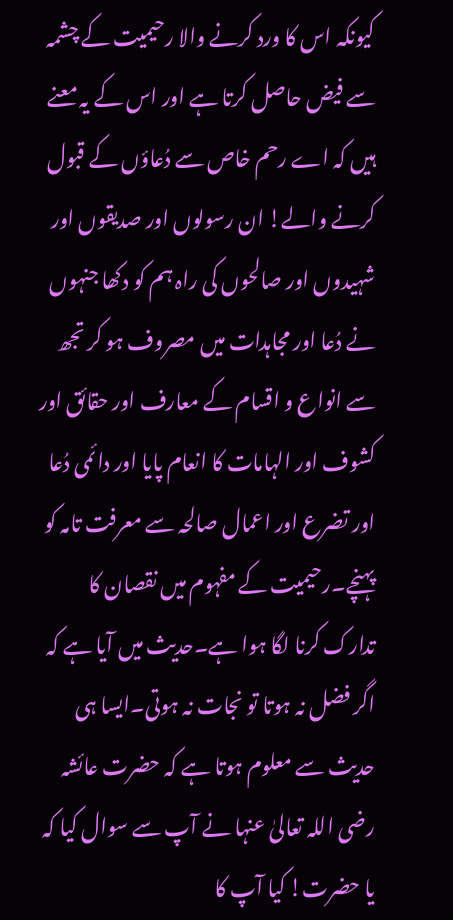کیونکہ اس کا ورد کرنے والا رحیمیت کے چشمہ سے فیض حاصل کرتا ہے اور اس کے یہ معنے ہیں کہ اے رحم خاص سے دُعاؤں کے قبول کرنے والے! ان رسولوں اور صدیقوں اور شہیدوں اور صالحوں کی راہ ہم کو دکھا جنہوں نے دُعا اور مجاہدات میں مصروف ہو کر تجھ سے انواع و اقسام کے معارف اور حقائق اور کشوف اور الہامات کا انعام پایا اور دائمی دُعا اور تضرع اور اعمال صالحہ سے معرفت تامہ کو پہنچے۔رحیمیت کے مفہوم میں نقصان کا تدارک کرنا لگا ہوا ہے۔حدیث میں آیا ہے کہ اگر فضل نہ ہوتا تو نجات نہ ہوتی۔ایسا ہی حدیث سے معلوم ہوتا ہے کہ حضرت عائشہ رضی اللہ تعالیٰ عنہا نے آپ سے سوال کیا کہ یا حضرت! کیا آپ کا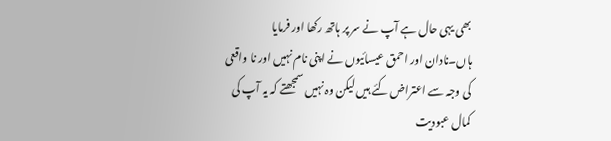بھی یہی حال ہے آپ نے سر پر ہاتھ رکھا اور فرمایا ہاں۔نادان اور احمق عیسائیوں نے اپنی نام نہیں اور نا واقعی کی وجہ سے اعتراض کئے ہیں لیکن وہ نہیں سمجھتے کہ یہ آپ کی کمال عبودیت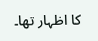کا اظہار تھا۔